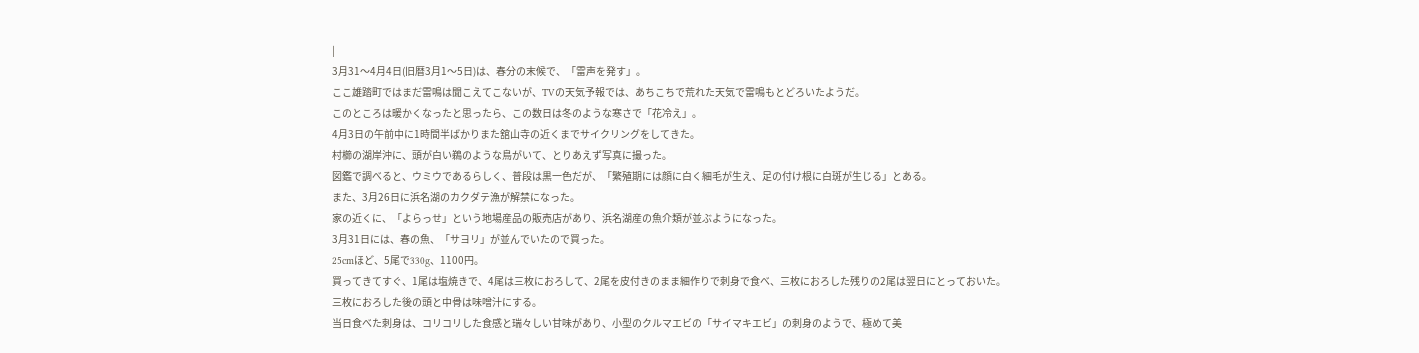|
3月31〜4月4日(旧暦3月1〜5日)は、春分の末候で、「雷声を発す」。
ここ雄踏町ではまだ雷鳴は聞こえてこないが、TVの天気予報では、あちこちで荒れた天気で雷鳴もとどろいたようだ。
このところは暖かくなったと思ったら、この数日は冬のような寒さで「花冷え」。
4月3日の午前中に1時間半ばかりまた舘山寺の近くまでサイクリングをしてきた。
村櫛の湖岸沖に、頭が白い鵜のような鳥がいて、とりあえず写真に撮った。
図鑑で調べると、ウミウであるらしく、普段は黒一色だが、「繁殖期には顔に白く細毛が生え、足の付け根に白斑が生じる」とある。
また、3月26日に浜名湖のカクダテ漁が解禁になった。
家の近くに、「よらっせ」という地場産品の販売店があり、浜名湖産の魚介類が並ぶようになった。
3月31日には、春の魚、「サヨリ」が並んでいたので買った。
25cmほど、5尾で330g、1100円。
買ってきてすぐ、1尾は塩焼きで、4尾は三枚におろして、2尾を皮付きのまま細作りで刺身で食べ、三枚におろした残りの2尾は翌日にとっておいた。
三枚におろした後の頭と中骨は味噌汁にする。
当日食べた刺身は、コリコリした食感と瑞々しい甘味があり、小型のクルマエビの「サイマキエビ」の刺身のようで、極めて美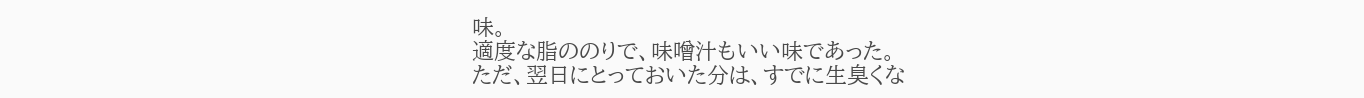味。
適度な脂ののりで、味噌汁もいい味であった。
ただ、翌日にとっておいた分は、すでに生臭くな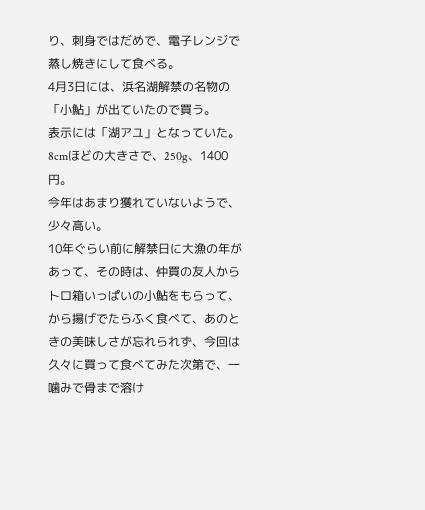り、刺身ではだめで、電子レンジで蒸し焼きにして食べる。
4月3日には、浜名湖解禁の名物の「小鮎」が出ていたので買う。
表示には「湖アユ」となっていた。
8cmほどの大きさで、250g、1400円。
今年はあまり獲れていないようで、少々高い。
10年ぐらい前に解禁日に大漁の年があって、その時は、仲買の友人からトロ箱いっぱいの小鮎をもらって、から揚げでたらふく食べて、あのときの美味しさが忘れられず、今回は久々に買って食べてみた次第で、一噛みで骨まで溶け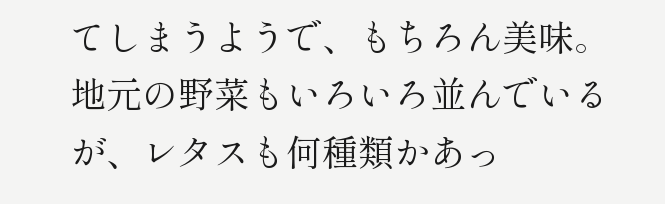てしまうようで、もちろん美味。
地元の野菜もいろいろ並んでいるが、レタスも何種類かあっ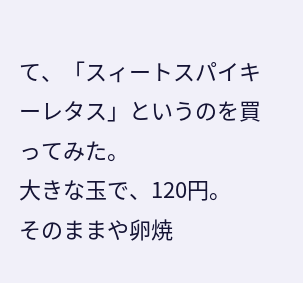て、「スィートスパイキーレタス」というのを買ってみた。
大きな玉で、120円。
そのままや卵焼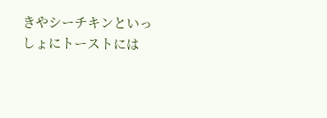きやシーチキンといっしょにトーストには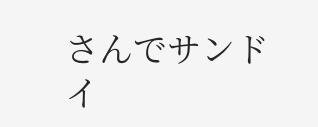さんでサンドイ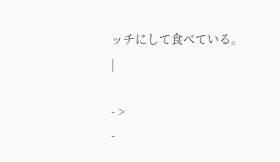ッチにして食べている。
|

- >
-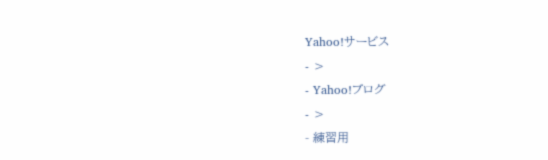Yahoo!サービス
- >
- Yahoo!ブログ
- >
- 練習用